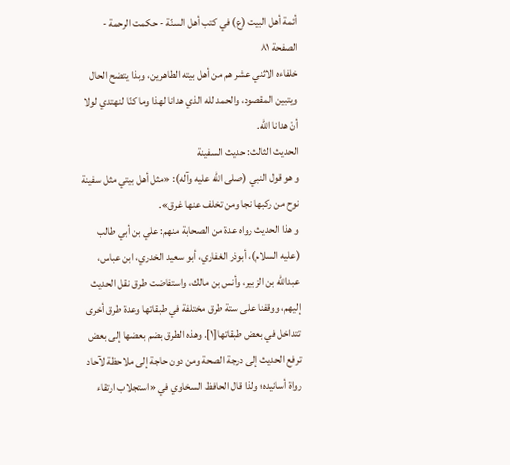أئمة أهل البيت (ع) في كتب أهل السنّة - حكمت الرحمة - الصفحة ٨١
خلفاءه الاثني عشر هم من أهل بيته الطاهرين، وبذا يتضح الحال ويتبين المقصود، والحمد لله الذي هدانا لهذا وما كنّا لنهتدي لولا أنْ هدانا الله.
الحديث الثالث: حديث السفينة
و هو قول النبي (صلى الله عليه وآله): «مثل أهل بيتي مثل سفينة نوح من ركبها نجا ومن تخلف عنها غرق».
و هذا الحديث رواه عدة من الصحابة منهم: علي بن أبي طالب (عليه السلام)، أبوذر الغفاري، أبو سعيد الخدري، ابن عباس، عبدالله بن الزبير، وأنس بن مالك، واستفاضت طرق نقل الحديث إليهم، ووقفنا على ستة طرق مختلفة في طبقاتها وعدة طرق أخرى تتداخل في بعض طبقاتها[١]. وهذه الطرق بضم بعضها إلى بعض ترفع الحديث إلى درجة الصحة ومن دون حاجة إلى ملاحظة لآحاد رواة أسانيده؛ ولذا قال الحافظ السخاوي في «استجلاب ارتقاء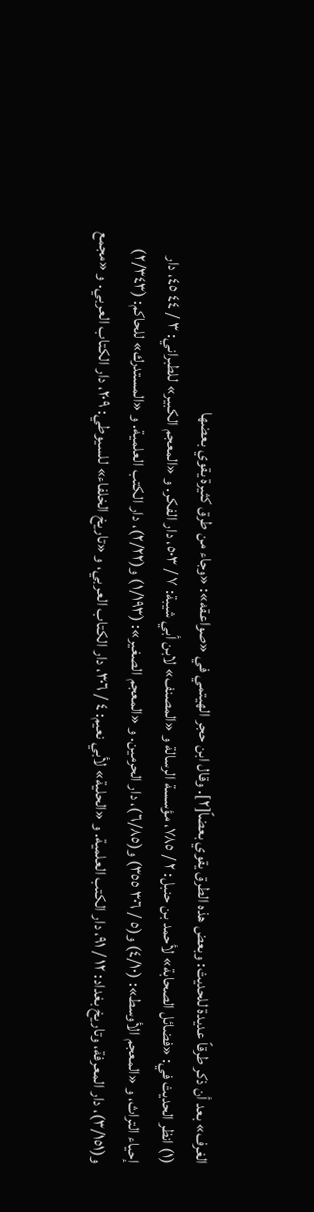الغرف» بعد أن ذكر طرقاً عديدة للحديث: وبعض هذه الطرق يقوي بعضاً[٢]. وقال ابن حجر الهيتمي في «صواعقه»: «وجاء من طرق كثيرة يقوي بعضها
(١) انظر الحديث في: «فضائل الصحابة» لأحمد بن حنبل: ٢ / ٧٨٥، مؤسسة الرسالة و «المصنف» لابن أبي شيبة: ٧ / ٥٠٣، دار الفكر. و «المعجم الكبير» للطبراني: ٣ / ٤٤ ٤٥، دار إحياء التراث، و «المعجم الأوسط»: (٤/١٠) و(٥ / ٣٠٦ ٣٥٥) و(٦/٨٥)، دار الحرمين. و «المعجم الصغير»: (١/١٩٣) و(٢/٢٢)، دار الكتب العلمية. و «المستدرك» للحاكم: (٢/٣٤٣) و(٣/١٥١)، دار المعرفة، وتاريخ بغداد: ١٢ / ٩١، دار الكتب العلمية. و «الحلية» لأبي نعيم: ٤ / ٣٠٦، دار الكتاب العربي، و «تاريخ الخلفاء» للسيوطي: ٢٠٩، دار الكتاب العربي. و «مجمع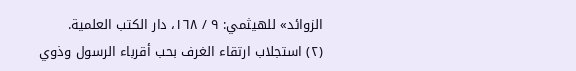الزوائد» للهيثمي: ٩ / ١٦٨، دار الكتب العلمية.
(٢) استجلاب ارتقاء الغرف بحب أقرباء الرسول وذوي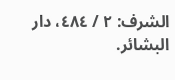الشرف: ٢ / ٤٨٤، دار البشائر.